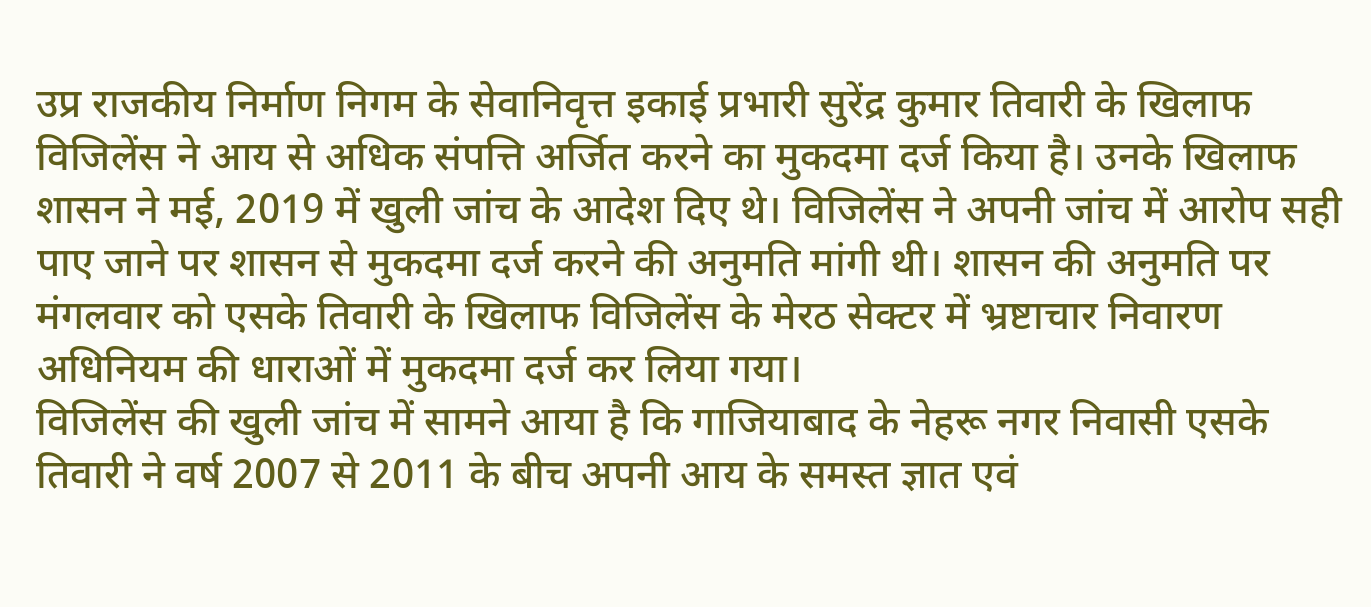उप्र राजकीय निर्माण निगम के सेवानिवृत्त इकाई प्रभारी सुरेंद्र कुमार तिवारी के खिलाफ विजिलेंस ने आय से अधिक संपत्ति अर्जित करने का मुकदमा दर्ज किया है। उनके खिलाफ शासन ने मई, 2019 में खुली जांच के आदेश दिए थे। विजिलेंस ने अपनी जांच में आरोप सही पाए जाने पर शासन से मुकदमा दर्ज करने की अनुमति मांगी थी। शासन की अनुमति पर मंगलवार को एसके तिवारी के खिलाफ विजिलेंस के मेरठ सेक्टर में भ्रष्टाचार निवारण अधिनियम की धाराओं में मुकदमा दर्ज कर लिया गया।
विजिलेंस की खुली जांच में सामने आया है कि गाजियाबाद के नेहरू नगर निवासी एसके तिवारी ने वर्ष 2007 से 2011 के बीच अपनी आय के समस्त ज्ञात एवं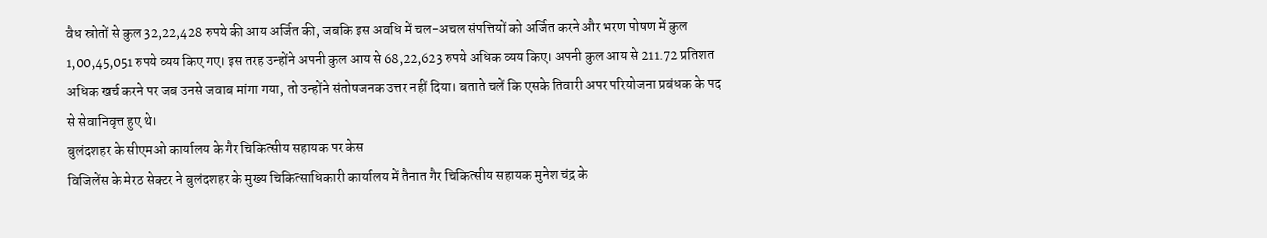वैध स्रोतों से कुल 32,22,428 रुपये की आय अर्जित की, जबकि इस अवधि में चल-अचल संपत्तियों को अर्जित करने और भरण पोषण में कुल 1,00,45,051 रुपये व्यय किए गए। इस तरह उन्होंने अपनी कुल आय से 68,22,623 रुपये अधिक व्यय किए। अपनी कुल आय से 211.72 प्रतिशत अधिक खर्च करने पर जब उनसे जवाब मांगा गया, तो उन्होंने संतोषजनक उत्तर नहीं दिया। बताते चलें कि एसके तिवारी अपर परियोजना प्रबंधक के पद से सेवानिवृत्त हुए थे।
बुलंदशहर के सीएमओ कार्यालय के गैर चिकित्सीय सहायक पर केस
विजिलेंस के मेरठ सेक्टर ने बुलंदशहर के मुख्य चिकित्साधिकारी कार्यालय में तैनात गैर चिकित्सीय सहायक मुनेश चंद्र के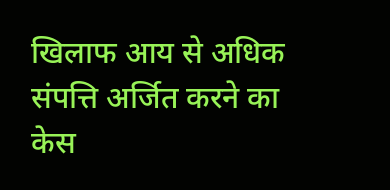खिलाफ आय से अधिक संपत्ति अर्जित करने का केस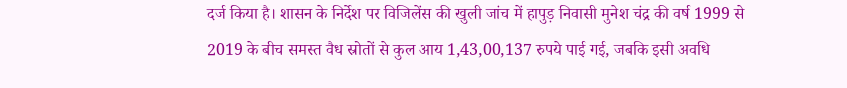दर्ज किया है। शासन के निर्देश पर विजिलेंस की खुली जांच में हापुड़ निवासी मुनेश चंद्र की वर्ष 1999 से 2019 के बीच समस्त वैध स्रोतों से कुल आय 1,43,00,137 रुपये पाई गई, जबकि इसी अवधि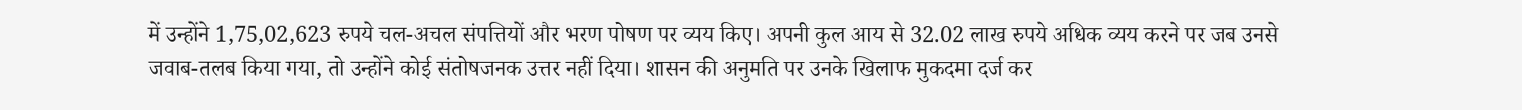में उन्होंने 1,75,02,623 रुपये चल-अचल संपत्तियों और भरण पोषण पर व्यय किए। अपनी कुल आय से 32.02 लाख रुपये अधिक व्यय करने पर जब उनसे जवाब-तलब किया गया, तो उन्होंने कोई संतोषजनक उत्तर नहीं दिया। शासन की अनुमति पर उनके खिलाफ मुकदमा दर्ज कर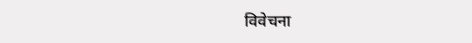विवेचना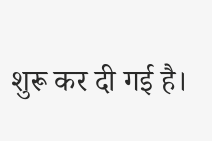शुरू कर दी गई है।